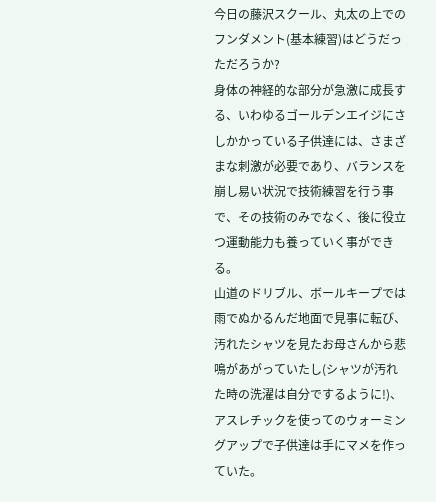今日の藤沢スクール、丸太の上でのフンダメント(基本練習)はどうだっただろうか?
身体の神経的な部分が急激に成長する、いわゆるゴールデンエイジにさしかかっている子供達には、さまざまな刺激が必要であり、バランスを崩し易い状況で技術練習を行う事で、その技術のみでなく、後に役立つ運動能力も養っていく事ができる。
山道のドリブル、ボールキープでは雨でぬかるんだ地面で見事に転び、汚れたシャツを見たお母さんから悲鳴があがっていたし(シャツが汚れた時の洗濯は自分でするように!)、アスレチックを使ってのウォーミングアップで子供達は手にマメを作っていた。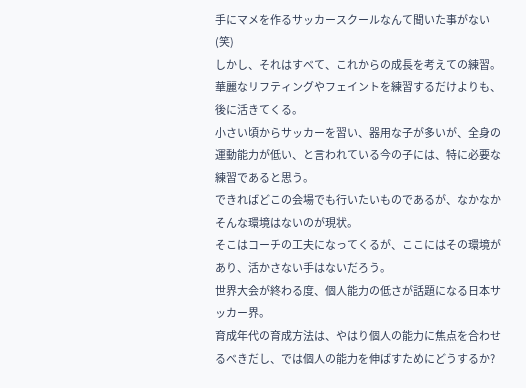手にマメを作るサッカースクールなんて聞いた事がない(笑)
しかし、それはすべて、これからの成長を考えての練習。
華麗なリフティングやフェイントを練習するだけよりも、後に活きてくる。
小さい頃からサッカーを習い、器用な子が多いが、全身の運動能力が低い、と言われている今の子には、特に必要な練習であると思う。
できればどこの会場でも行いたいものであるが、なかなかそんな環境はないのが現状。
そこはコーチの工夫になってくるが、ここにはその環境があり、活かさない手はないだろう。
世界大会が終わる度、個人能力の低さが話題になる日本サッカー界。
育成年代の育成方法は、やはり個人の能力に焦点を合わせるべきだし、では個人の能力を伸ばすためにどうするか?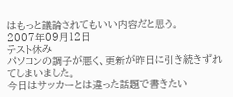はもっと議論されてもいい内容だと思う。
2007年09月12日
テスト休み
パソコンの調子が悪く、更新が昨日に引き続きずれてしまいました。
今日はサッカーとは違った話題で書きたい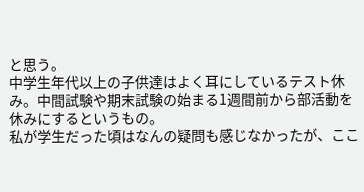と思う。
中学生年代以上の子供達はよく耳にしているテスト休み。中間試験や期末試験の始まる1週間前から部活動を休みにするというもの。
私が学生だった頃はなんの疑問も感じなかったが、ここ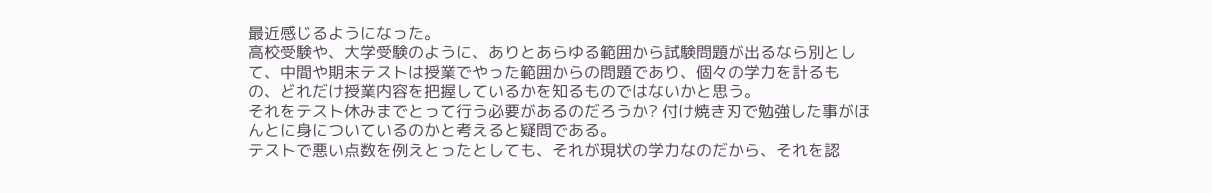最近感じるようになった。
高校受験や、大学受験のように、ありとあらゆる範囲から試験問題が出るなら別として、中間や期末テストは授業でやった範囲からの問題であり、個々の学力を計るもの、どれだけ授業内容を把握しているかを知るものではないかと思う。
それをテスト休みまでとって行う必要があるのだろうか? 付け焼き刃で勉強した事がほんとに身についているのかと考えると疑問である。
テストで悪い点数を例えとったとしても、それが現状の学力なのだから、それを認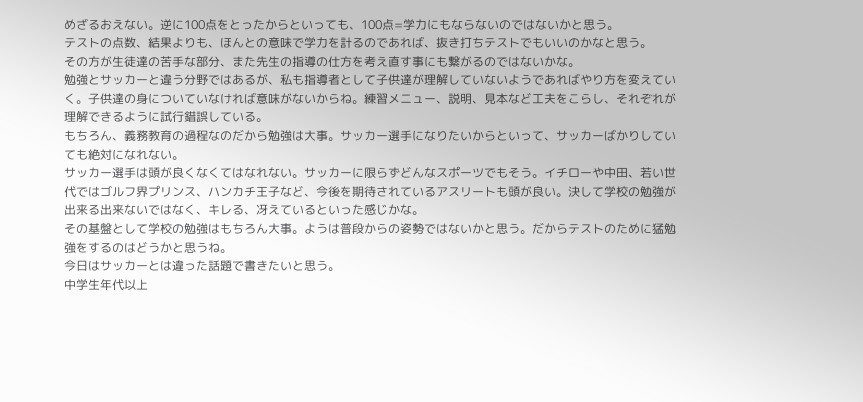めざるおえない。逆に100点をとったからといっても、100点=学力にもならないのではないかと思う。
テストの点数、結果よりも、ほんとの意味で学力を計るのであれば、抜き打ちテストでもいいのかなと思う。
その方が生徒達の苦手な部分、また先生の指導の仕方を考え直す事にも繋がるのではないかな。
勉強とサッカーと違う分野ではあるが、私も指導者として子供達が理解していないようであればやり方を変えていく。子供達の身についていなければ意味がないからね。練習メニュー、説明、見本など工夫をこらし、それぞれが理解できるように試行錯誤している。
もちろん、義務教育の過程なのだから勉強は大事。サッカー選手になりたいからといって、サッカーばかりしていても絶対になれない。
サッカー選手は頭が良くなくてはなれない。サッカーに限らずどんなスポーツでもそう。イチローや中田、若い世代ではゴルフ界プリンス、ハンカチ王子など、今後を期待されているアスリートも頭が良い。決して学校の勉強が出来る出来ないではなく、キレる、冴えているといった感じかな。
その基盤として学校の勉強はもちろん大事。ようは普段からの姿勢ではないかと思う。だからテストのために猛勉強をするのはどうかと思うね。
今日はサッカーとは違った話題で書きたいと思う。
中学生年代以上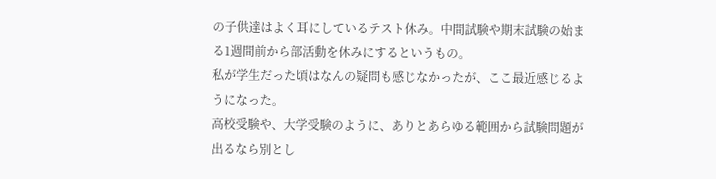の子供達はよく耳にしているテスト休み。中間試験や期末試験の始まる1週間前から部活動を休みにするというもの。
私が学生だった頃はなんの疑問も感じなかったが、ここ最近感じるようになった。
高校受験や、大学受験のように、ありとあらゆる範囲から試験問題が出るなら別とし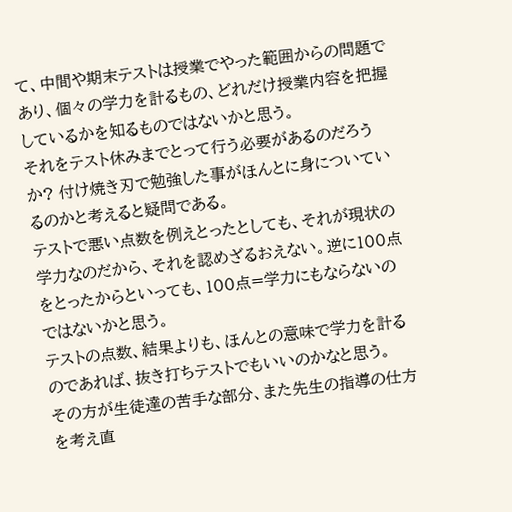て、中間や期末テストは授業でやった範囲からの問題であり、個々の学力を計るもの、どれだけ授業内容を把握しているかを知るものではないかと思う。
それをテスト休みまでとって行う必要があるのだろうか? 付け焼き刃で勉強した事がほんとに身についているのかと考えると疑問である。
テストで悪い点数を例えとったとしても、それが現状の学力なのだから、それを認めざるおえない。逆に100点をとったからといっても、100点=学力にもならないのではないかと思う。
テストの点数、結果よりも、ほんとの意味で学力を計るのであれば、抜き打ちテストでもいいのかなと思う。
その方が生徒達の苦手な部分、また先生の指導の仕方を考え直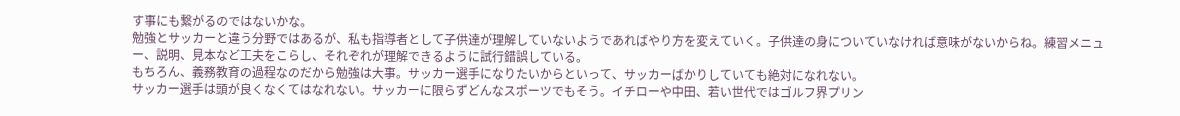す事にも繋がるのではないかな。
勉強とサッカーと違う分野ではあるが、私も指導者として子供達が理解していないようであればやり方を変えていく。子供達の身についていなければ意味がないからね。練習メニュー、説明、見本など工夫をこらし、それぞれが理解できるように試行錯誤している。
もちろん、義務教育の過程なのだから勉強は大事。サッカー選手になりたいからといって、サッカーばかりしていても絶対になれない。
サッカー選手は頭が良くなくてはなれない。サッカーに限らずどんなスポーツでもそう。イチローや中田、若い世代ではゴルフ界プリン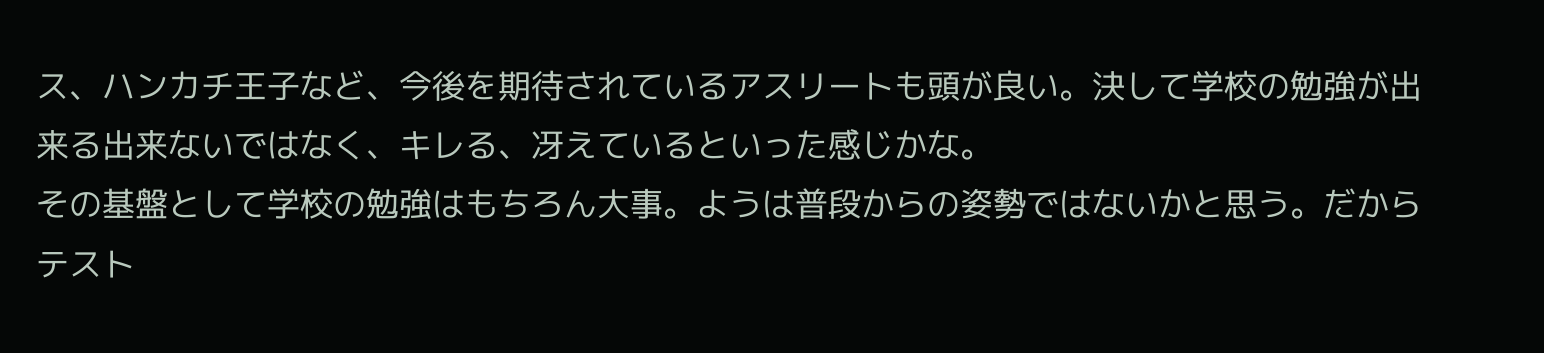ス、ハンカチ王子など、今後を期待されているアスリートも頭が良い。決して学校の勉強が出来る出来ないではなく、キレる、冴えているといった感じかな。
その基盤として学校の勉強はもちろん大事。ようは普段からの姿勢ではないかと思う。だからテスト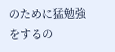のために猛勉強をするの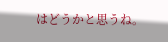はどうかと思うね。